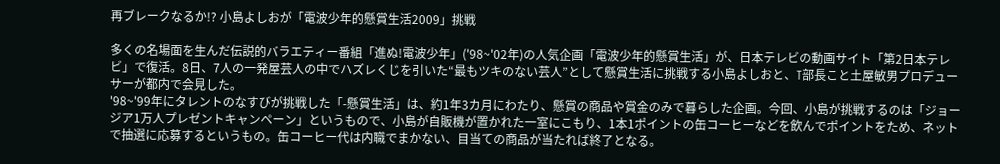再ブレークなるか!? 小島よしおが「電波少年的懸賞生活2009」挑戦

多くの名場面を生んだ伝説的バラエティー番組「進ぬ!電波少年」('98~'02年)の人気企画「電波少年的懸賞生活」が、日本テレビの動画サイト「第2日本テレビ」で復活。8日、7人の一発屋芸人の中でハズレくじを引いた“最もツキのない芸人”として懸賞生活に挑戦する小島よしおと、T部長こと土屋敏男プロデューサーが都内で会見した。
'98~'99年にタレントのなすびが挑戦した「-懸賞生活」は、約1年3カ月にわたり、懸賞の商品や賞金のみで暮らした企画。今回、小島が挑戦するのは「ジョージア1万人プレゼントキャンペーン」というもので、小島が自販機が置かれた一室にこもり、1本1ポイントの缶コーヒーなどを飲んでポイントをため、ネットで抽選に応募するというもの。缶コーヒー代は内職でまかない、目当ての商品が当たれば終了となる。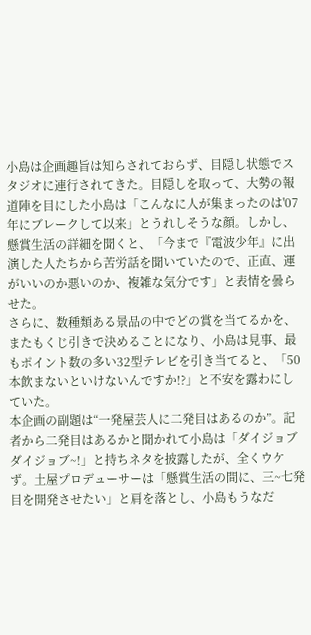小島は企画趣旨は知らされておらず、目隠し状態でスタジオに連行されてきた。目隠しを取って、大勢の報道陣を目にした小島は「こんなに人が集まったのは'07年にブレークして以来」とうれしそうな顔。しかし、懸賞生活の詳細を聞くと、「今まで『電波少年』に出演した人たちから苦労話を聞いていたので、正直、運がいいのか悪いのか、複雑な気分です」と表情を曇らせた。
さらに、数種類ある景品の中でどの賞を当てるかを、またもくじ引きで決めることになり、小島は見事、最もポイント数の多い32型テレビを引き当てると、「50本飲まないといけないんですか!?」と不安を露わにしていた。
本企画の副題は“一発屋芸人に二発目はあるのか”。記者から二発目はあるかと聞かれて小島は「ダイジョブダイジョブ~!」と持ちネタを披露したが、全くウケず。土屋プロデューサーは「懸賞生活の間に、三~七発目を開発させたい」と肩を落とし、小島もうなだ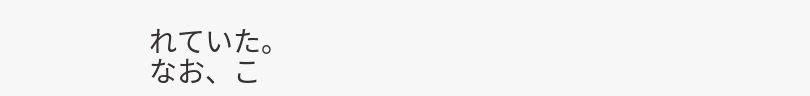れていた。
なお、こ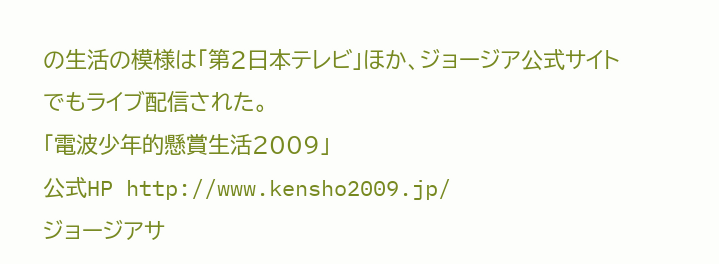の生活の模様は「第2日本テレビ」ほか、ジョージア公式サイトでもライブ配信された。
「電波少年的懸賞生活2009」
公式HP http://www.kensho2009.jp/
ジョージアサ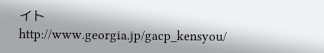イト http://www.georgia.jp/gacp_kensyou/